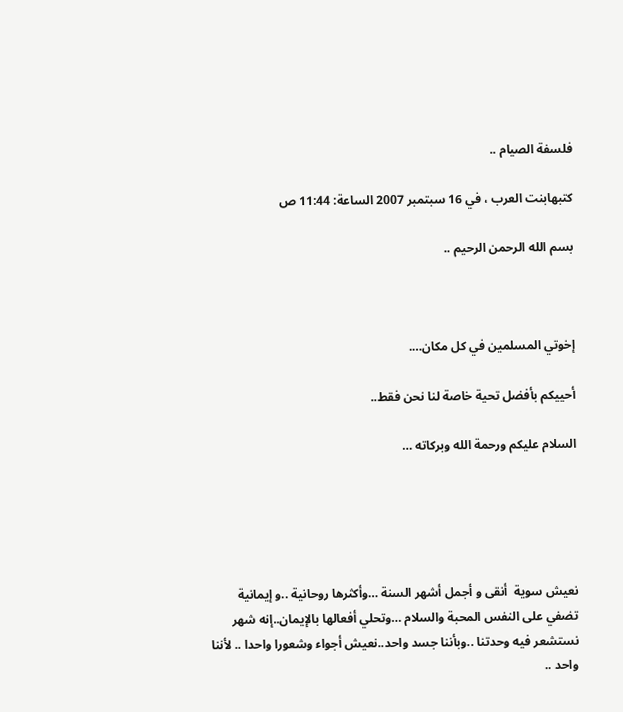فلسفة الصيام ..

كتبهابنت العرب ، في 16 سبتمبر 2007 الساعة: 11:44 ص

بسم الله الرحمن الرحيم ..



إخوتي المسلمين في كل مكان….

أحييكم بأفضل تحية خاصة لنا نحن فقط..

السلام عليكم ورحمة الله وبركاته …





نعيش سوية  أنقى و أجمل أشهر السنة …وأكثرها روحانية ..و إيمانية تضفي على النفس المحبة والسلام …وتحلي أفعالها بالإيمان..إنه شهر نستشعر فيه وحدتنا ..وبأننا جسد واحد..نعيش أجواء وشعورا واحدا .. لأننا واحد ..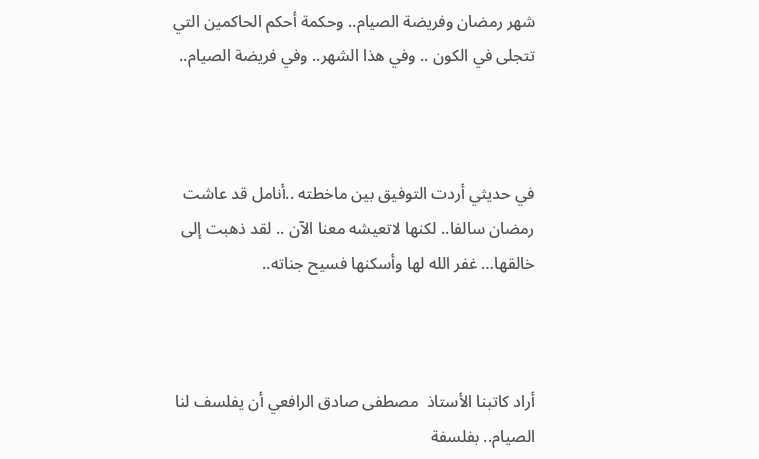شهر رمضان وفريضة الصيام.. وحكمة أحكم الحاكمين التي تتجلى في الكون .. وفي هذا الشهر.. وفي فريضة الصيام..



في حديثي أردت التوفيق بين ماخطته ..أنامل قد عاشت رمضان سالفا.. لكنها لاتعيشه معنا الآن .. لقد ذهبت إلى خالقها… غفر الله لها وأسكنها فسيح جناته..



أراد كاتبنا الأستاذ  مصطفى صادق الرافعي أن يفلسف لنا الصيام.. بفلسفة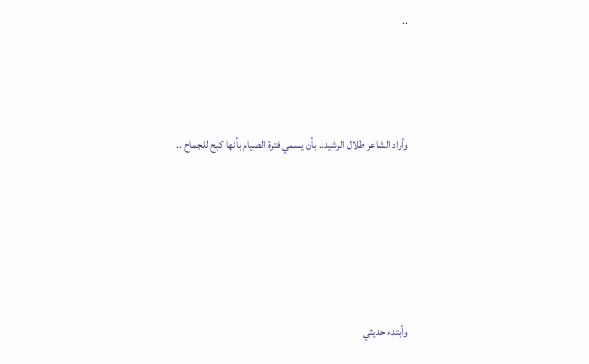..



وأراد الشاعر طلال الرشيد.. بأن يسمي فترة الصيام بأنها كبح للجماح ..





وأبتدء حديثي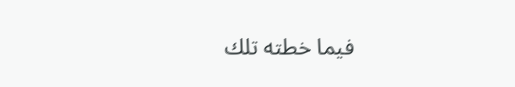فيما خطته تلك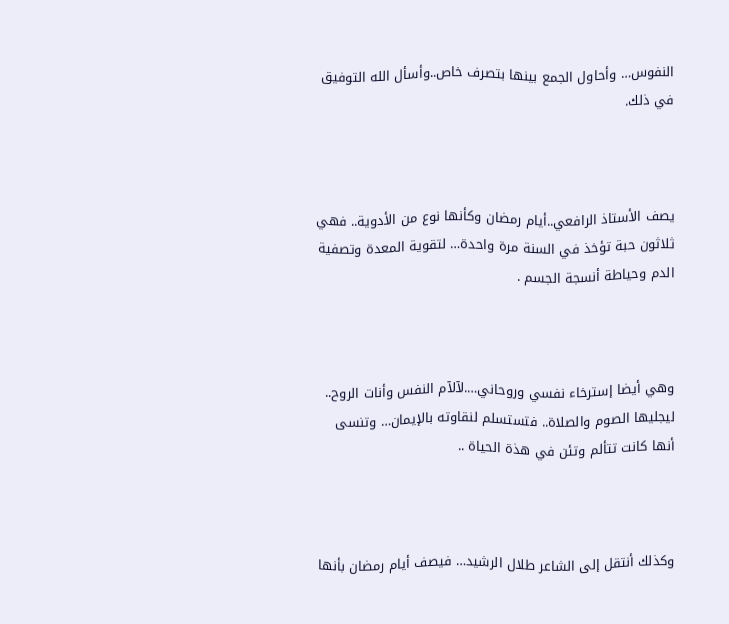النفوس… وأحاول الجمع بينها بتصرف خاص..وأسأل الله التوفيق في ذلك.



يصف الأستاذ الرافعي..أيام رمضان وكأنها نوع من الأدوية.. فهي ثلاثون حبة تؤخذ في السنة مرة واحدة… لتقوية المعدة وتصفية الدم وحياطة أنسجة الجسم .



وهي أيضا إسترخاء نفسي وروحاني….لآلآم النفس وأنات الروح.. ليجليها الصوم والصلاة.. فتستسلم لنقاوته بالإيمان… وتنسى أنها كانت تتألم وتئن في هذة الحياة ..



وكذلك أنتقل إلى الشاعر طلال الرشيد… فيصف أيام رمضان بأنها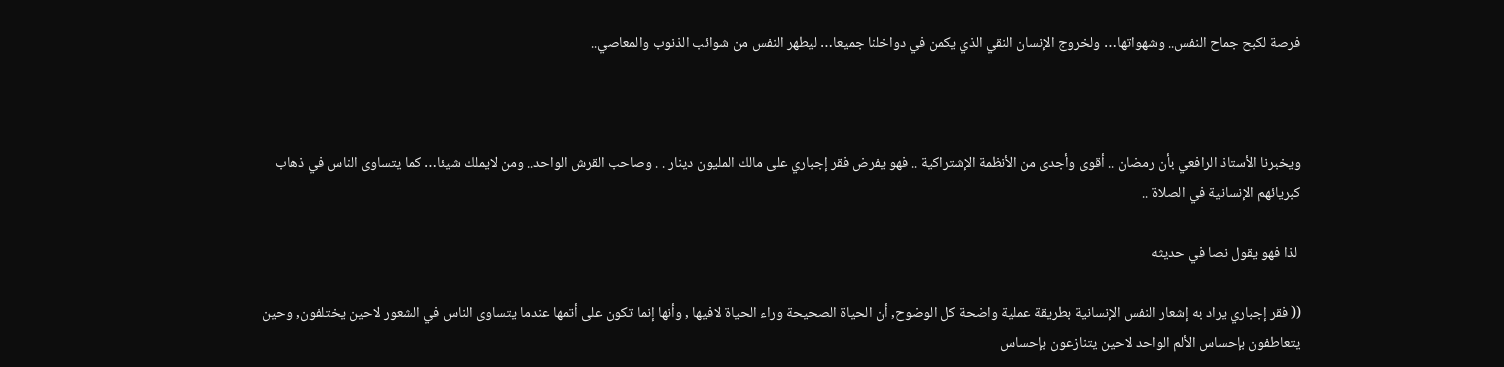فرصة لكبح جماح النفس.. وشهواتها… ولخروج الإنسان النقي الذي يكمن في دواخلنا جميعا… ليطهر النفس من شوائب الذنوب والمعاصي..



ويخبرنا الأستاذ الرافعي بأن رمضان .. أقوى وأجدى من الأنظمة الإشتراكية .. فهو يفرض فقر إجباري على مالك المليون دينار . . وصاحب القرش الواحد.. ومن لايملك شيئا… كما يتساوى الناس في ذهاب كبريائهم الإنسانية في الصلاة ..

 لذا فهو يقول نصا في حديثه

(( فقر إجباري يراد به إشعار النفس الإنسانية بطريقة عملية واضحة كل الوضوح, أن الحياة الصحيحة وراء الحياة لافيها , وأنها إنما تكون على أتمها عندما يتساوى الناس في الشعور لاحين يختلفون, وحين يتعاطفون بإحساس الألم الواحد لاحين يتنازعون بإحساس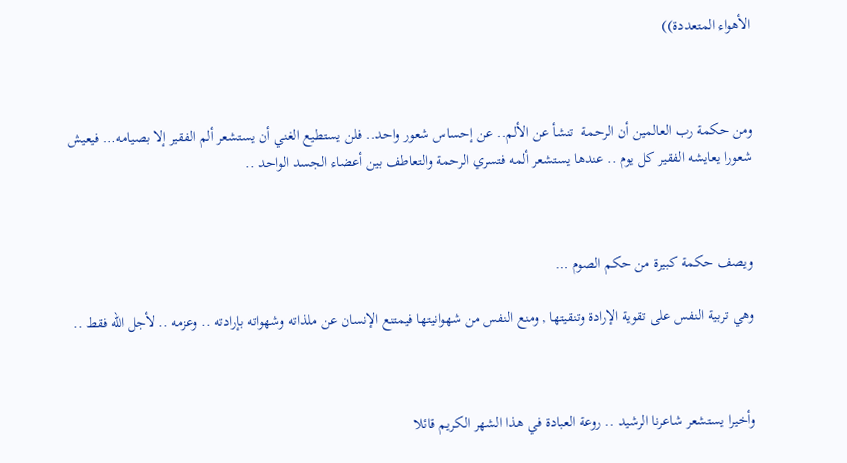الأهواء المتعددة))



ومن حكمة رب العالمين أن الرحمة  تنشأ عن الألم.. عن إحساس شعور واحد.. فلن يستطيع الغني أن يستشعر ألم الفقير إلا بصيامه… فيعيش شعورا يعايشه الفقير كل يوم .. عندها يستشعر ألمه فتسري الرحمة والتعاطف بين أعضاء الجسد الواحد ..



ويصف حكمة كبيرة من حكم الصوم …

وهي تربية النفس على تقوية الإرادة وتنقيتها , ومنع النفس من شهوانيتها فيمتنع الإنسان عن ملذاته وشهواته بإرادته .. وعزمه .. لأجل الله فقط ..



وأخيرا يستشعر شاعرنا الرشيد .. روعة العبادة في هذا الشهر الكريم قائلا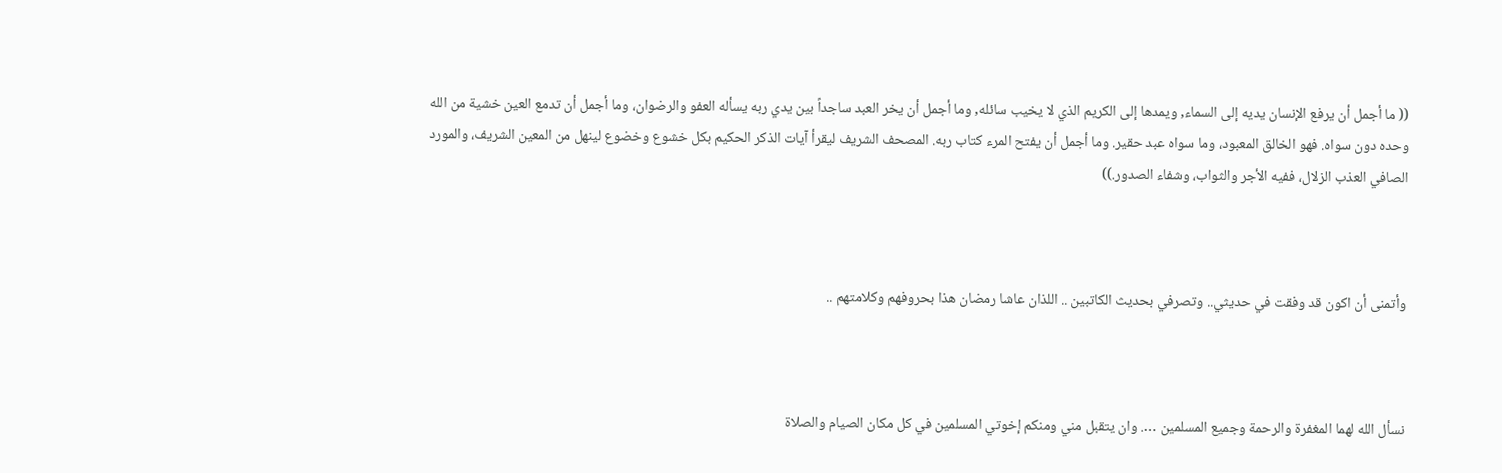(( ما أجمل أن يرفع الإنسان يديه إلى السماء, ويمدها إلى الكريم الذي لا يخيب سائله, وما أجمل أن يخر العبد ساجداً بين يدي ربه يسأله العفو والرضوان، وما أجمل أن تدمع العين خشية من الله وحده دون سواه. فهو الخالق المعبود، وما سواه عبد حقير. وما أجمل أن يفتح المرء كتاب ربه. المصحف الشريف ليقرأ آيات الذكر الحكيم بكل خشوع وخضوع لينهل من المعين الشريف، والمورد الصافي العذب الزلال، ففيه الأجر والثواب، وشفاء الصدور.))



وأتمنى أن اكون قد وفقت في حديثي.. وتصرفي بحديث الكاتبين .. اللذان عاشا رمضان هذا بحروفهم وكلامتهم ..



نسأل الله لهما المغفرة والرحمة وجميع المسلمين …. وان يتقبل مني ومنكم إخوتي المسلمين في كل مكان الصيام والصلاة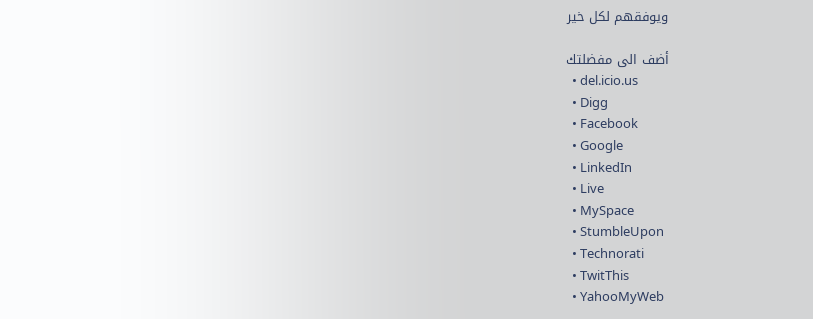ويوفقهم لكل خير

أضف الى مفضلتك
  • del.icio.us
  • Digg
  • Facebook
  • Google
  • LinkedIn
  • Live
  • MySpace
  • StumbleUpon
  • Technorati
  • TwitThis
  • YahooMyWeb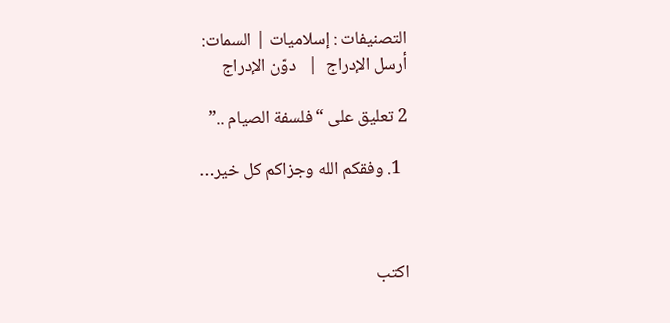التصنيفات : إسلاميات | السمات:
أرسل الإدراج  |   دوّن الإدراج

2 تعليق على “فلسفة الصيام ..”

  1. وفقكم الله وجزاكم كل خير…



اكتب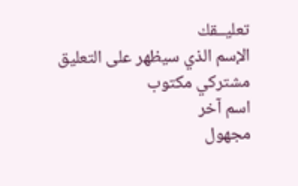تعليــقك
الإسم الذي سيظهر على التعليق
مشتركي مكتوب
اسم آخر
مجهول